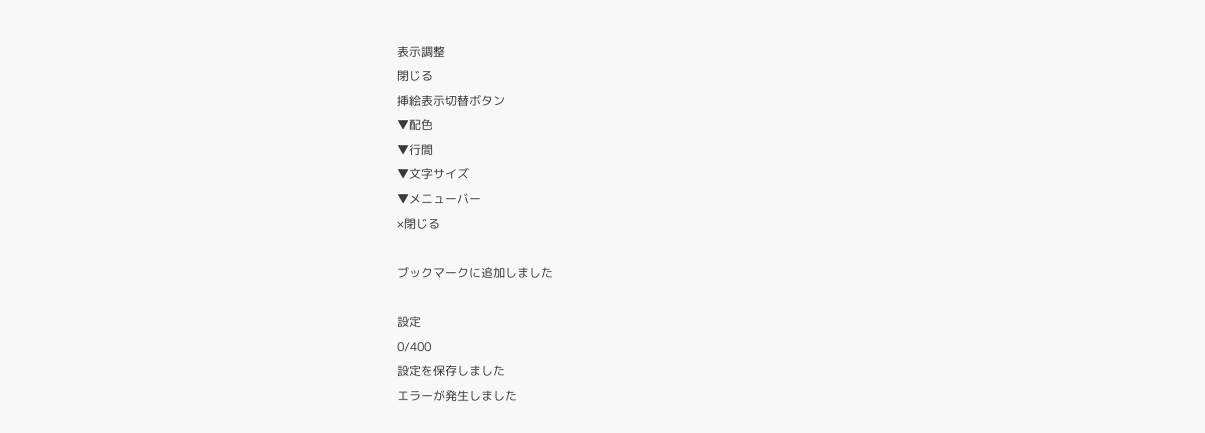表示調整
閉じる
挿絵表示切替ボタン
▼配色
▼行間
▼文字サイズ
▼メニューバー
×閉じる

ブックマークに追加しました

設定
0/400
設定を保存しました
エラーが発生しました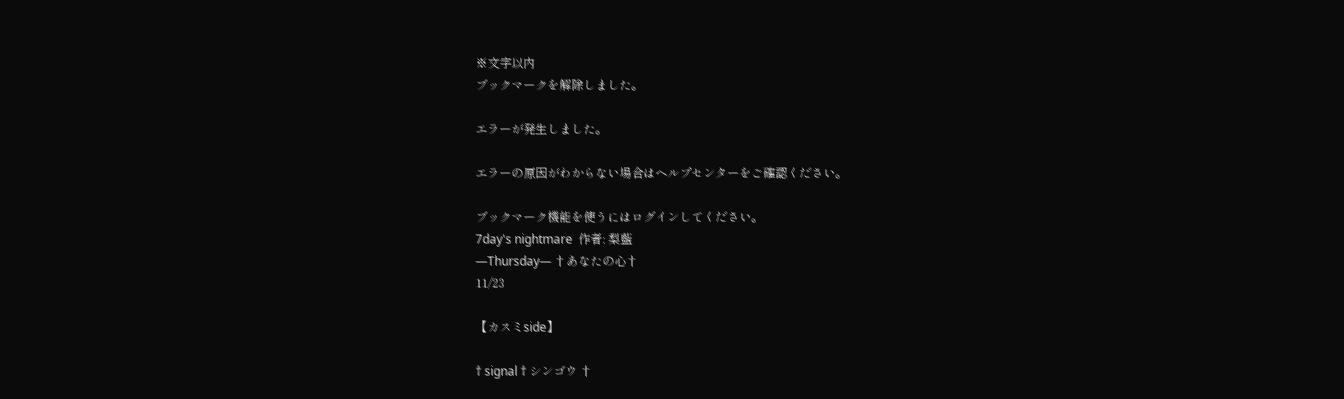※文字以内
ブックマークを解除しました。

エラーが発生しました。

エラーの原因がわからない場合はヘルプセンターをご確認ください。

ブックマーク機能を使うにはログインしてください。
7day's nightmare  作者: 梨藍
―Thursday― †あなたの心†
11/23

【カスミside】

† signal † シンゴウ †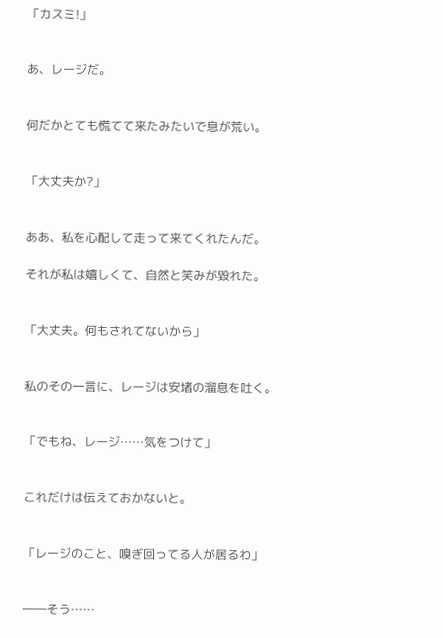「カスミ!」


あ、レージだ。


何だかとても慌てて来たみたいで息が荒い。


「大丈夫か?」


ああ、私を心配して走って来てくれたんだ。

それが私は嬉しくて、自然と笑みが毀れた。


「大丈夫。何もされてないから」


私のその一言に、レージは安堵の溜息を吐く。


「でもね、レージ……気をつけて」


これだけは伝えておかないと。


「レージのこと、嗅ぎ回ってる人が居るわ」


――そう……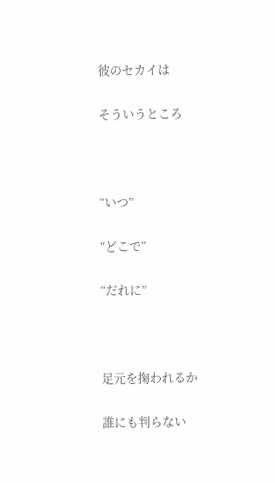彼のセカイは

そういうところ



“いつ”

“どこで”

“だれに”



足元を掬われるか

誰にも判らない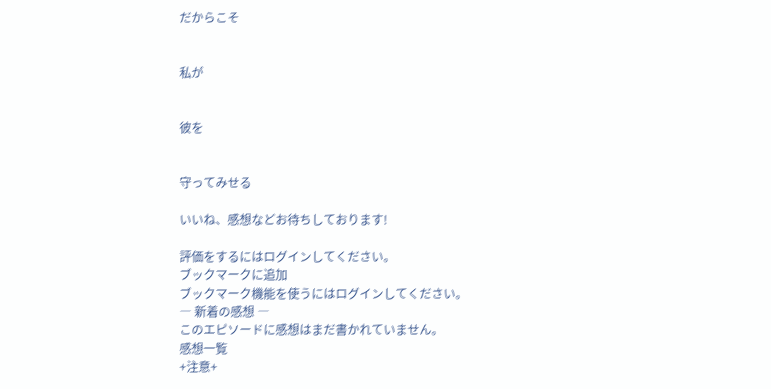だからこそ


私が


彼を


守ってみせる

いいね、感想などお待ちしております!

評価をするにはログインしてください。
ブックマークに追加
ブックマーク機能を使うにはログインしてください。
― 新着の感想 ―
このエピソードに感想はまだ書かれていません。
感想一覧
+注意+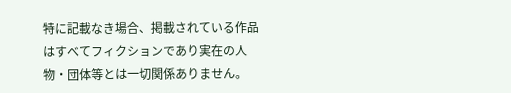特に記載なき場合、掲載されている作品はすべてフィクションであり実在の人物・団体等とは一切関係ありません。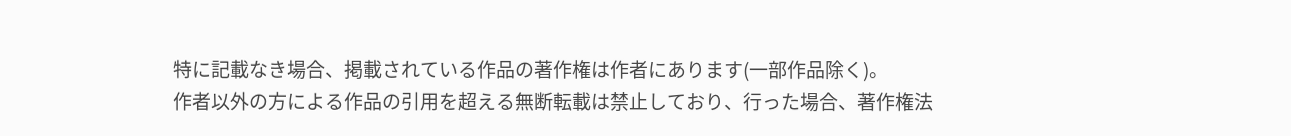特に記載なき場合、掲載されている作品の著作権は作者にあります(一部作品除く)。
作者以外の方による作品の引用を超える無断転載は禁止しており、行った場合、著作権法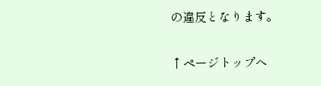の違反となります。

↑ページトップへ